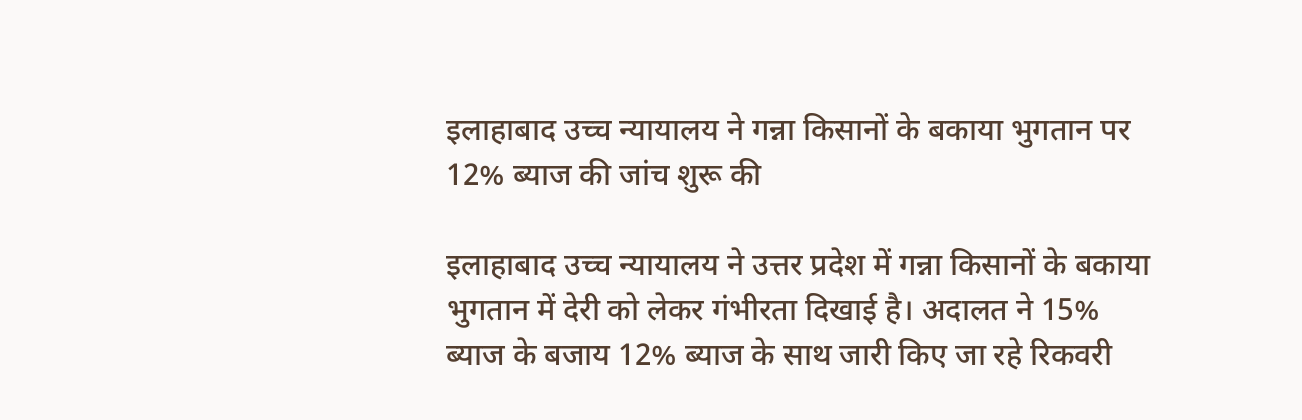इलाहाबाद उच्च न्यायालय ने गन्ना किसानों के बकाया भुगतान पर 12% ब्याज की जांच शुरू की

इलाहाबाद उच्च न्यायालय ने उत्तर प्रदेश में गन्ना किसानों के बकाया भुगतान में देरी को लेकर गंभीरता दिखाई है। अदालत ने 15% ब्याज के बजाय 12% ब्याज के साथ जारी किए जा रहे रिकवरी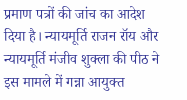प्रमाण पत्रों की जांच का आदेश दिया है। न्यायमूर्ति राजन रॉय और न्यायमूर्ति मंजीव शुक्ला की पीठ ने इस मामले में गन्ना आयुक्त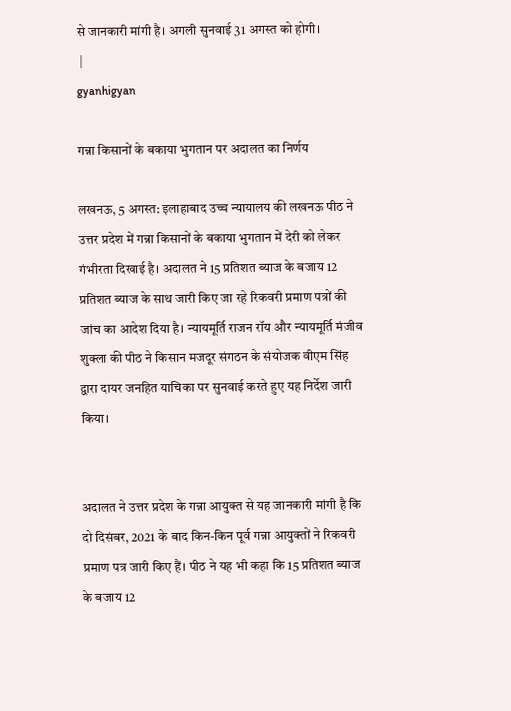से जानकारी मांगी है। अगली सुनवाई 31 अगस्त को होगी।
 |
gyanhigyan

गन्ना किसानों के बकाया भुगतान पर अदालत का निर्णय

लखनऊ, 5 अगस्त: इलाहाबाद उच्च न्यायालय की लखनऊ पीठ ने उत्तर प्रदेश में गन्ना किसानों के बकाया भुगतान में देरी को लेकर गंभीरता दिखाई है। अदालत ने 15 प्रतिशत ब्याज के बजाय 12 प्रतिशत ब्याज के साथ जारी किए जा रहे रिकवरी प्रमाण पत्रों की जांच का आदेश दिया है। न्यायमूर्ति राजन रॉय और न्यायमूर्ति मंजीव शुक्ला की पीठ ने किसान मजदूर संगठन के संयोजक वीएम सिंह द्वारा दायर जनहित याचिका पर सुनवाई करते हुए यह निर्देश जारी किया।


अदालत ने उत्तर प्रदेश के गन्ना आयुक्त से यह जानकारी मांगी है कि दो दिसंबर, 2021 के बाद किन-किन पूर्व गन्ना आयुक्तों ने रिकवरी प्रमाण पत्र जारी किए हैं। पीठ ने यह भी कहा कि 15 प्रतिशत ब्याज के बजाय 12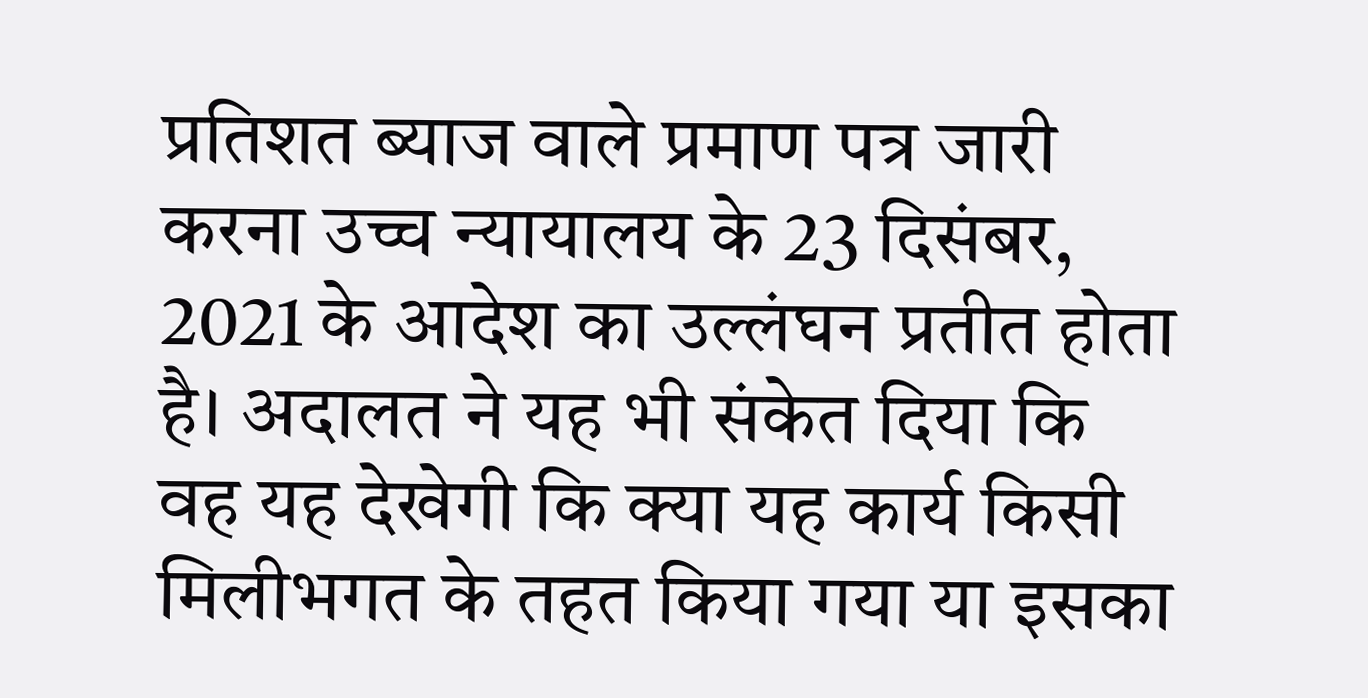प्रतिशत ब्याज वाले प्रमाण पत्र जारी करना उच्च न्यायालय के 23 दिसंबर, 2021 के आदेश का उल्लंघन प्रतीत होता है। अदालत ने यह भी संकेत दिया कि वह यह देखेगी कि क्या यह कार्य किसी मिलीभगत के तहत किया गया या इसका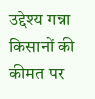उद्देश्य गन्ना किसानों की कीमत पर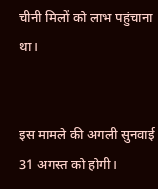चीनी मिलों को लाभ पहुंचाना था।


इस मामले की अगली सुनवाई 31 अगस्त को होगी।